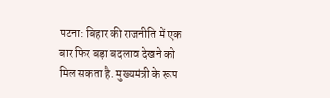पटना: बिहार की राजनीति में एक बार फिर बड़ा बदलाव देखने को मिल सकता है. मुख्यमंत्री के रूप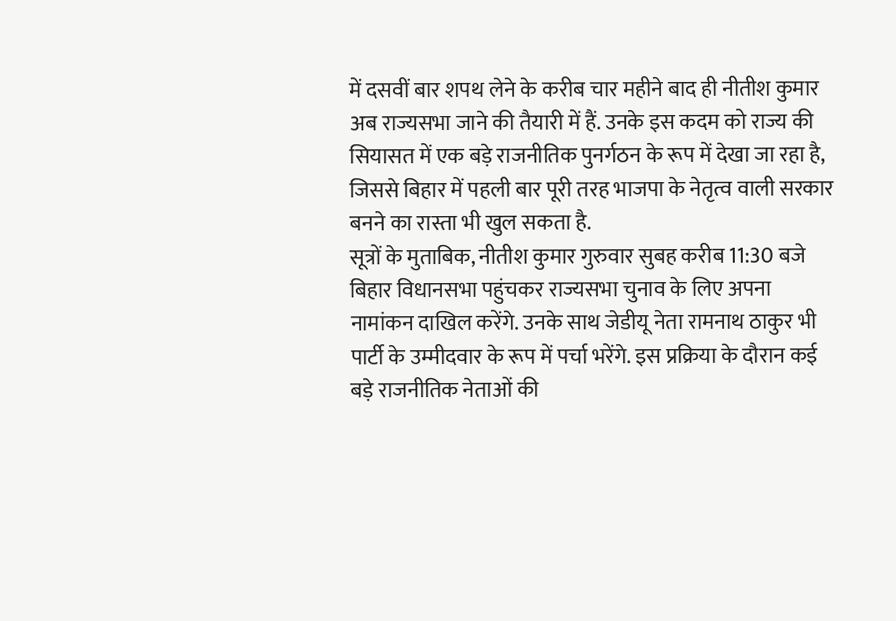में दसवीं बार शपथ लेने के करीब चार महीने बाद ही नीतीश कुमार अब राज्यसभा जाने की तैयारी में हैं. उनके इस कदम को राज्य की सियासत में एक बड़े राजनीतिक पुनर्गठन के रूप में देखा जा रहा है, जिससे बिहार में पहली बार पूरी तरह भाजपा के नेतृत्व वाली सरकार बनने का रास्ता भी खुल सकता है.
सूत्रों के मुताबिक, नीतीश कुमार गुरुवार सुबह करीब 11:30 बजे बिहार विधानसभा पहुंचकर राज्यसभा चुनाव के लिए अपना नामांकन दाखिल करेंगे. उनके साथ जेडीयू नेता रामनाथ ठाकुर भी पार्टी के उम्मीदवार के रूप में पर्चा भरेंगे. इस प्रक्रिया के दौरान कई बड़े राजनीतिक नेताओं की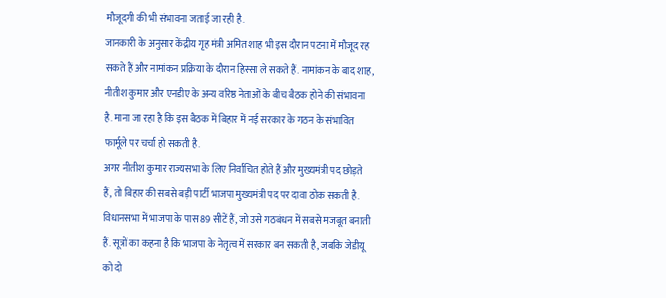मौजूदगी की भी संभावना जताई जा रही है.
जानकारी के अनुसार केंद्रीय गृह मंत्री अमित शाह भी इस दौरान पटना में मौजूद रह सकते हैं और नामांकन प्रक्रिया के दौरान हिस्सा ले सकते हैं. नामांकन के बाद शाह, नीतीश कुमार और एनडीए के अन्य वरिष्ठ नेताओं के बीच बैठक होने की संभावना है. माना जा रहा है कि इस बैठक में बिहार में नई सरकार के गठन के संभावित फार्मूले पर चर्चा हो सकती है.
अगर नीतीश कुमार राज्यसभा के लिए निर्वाचित होते हैं और मुख्यमंत्री पद छोड़ते हैं, तो बिहार की सबसे बड़ी पार्टी भाजपा मुख्यमंत्री पद पर दावा ठोक सकती है. विधानसभा में भाजपा के पास 89 सीटें हैं, जो उसे गठबंधन में सबसे मजबूत बनाती हैं. सूत्रों का कहना है कि भाजपा के नेतृत्व में सरकार बन सकती है, जबकि जेडीयू को दो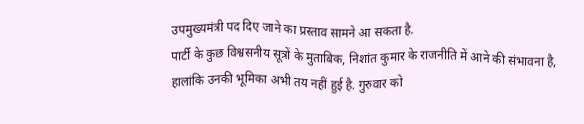उपमुख्यमंत्री पद दिए जाने का प्रस्ताव सामने आ सकता है.
पार्टी के कुछ विश्वसनीय सूत्रों के मुताबिक, निशांत कुमार के राजनीति में आने की संभावना है, हालांकि उनकी भूमिका अभी तय नहीं हुई है. गुरुवार को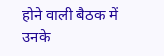होने वाली बैठक में उनके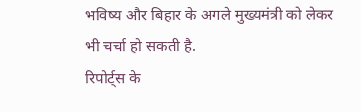भविष्य और बिहार के अगले मुख्यमंत्री को लेकर भी चर्चा हो सकती है.
रिपोर्ट्स के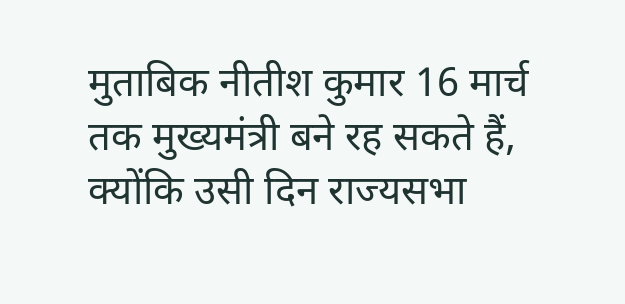मुताबिक नीतीश कुमार 16 मार्च तक मुख्यमंत्री बने रह सकते हैं, क्योंकि उसी दिन राज्यसभा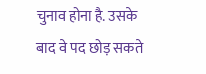चुनाव होना है. उसके बाद वे पद छोड़ सकते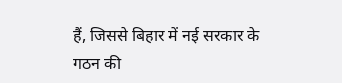हैं, जिससे बिहार में नई सरकार के गठन की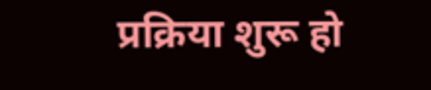प्रक्रिया शुरू हो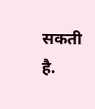सकती है.